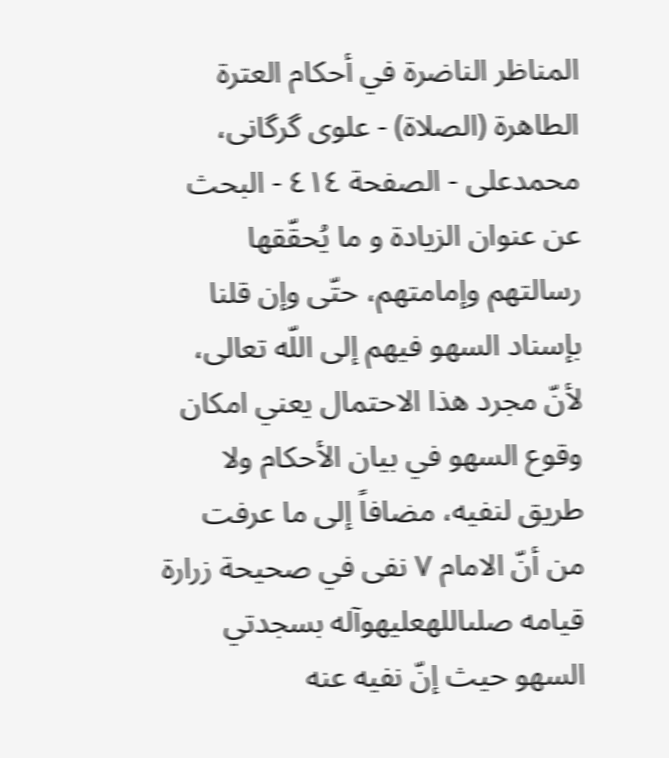المناظر الناضرة في أحکام العترة الطاهرة (الصلاة) - علوی گرگانی، محمدعلی - الصفحة ٤١٤ - البحث عن عنوان الزيادة و ما يُحقّقها
رسالتهم وإمامتهم، حتّى وإن قلنا بإسناد السهو فيهم إلى اللّه تعالى، لأنّ مجرد هذا الاحتمال يعني امكان وقوع السهو في بيان الأحكام ولا طريق لنفيه، مضافاً إلى ما عرفت من أنّ الامام ٧ نفى في صحيحة زرارة قيامه صلىاللهعليهوآله بسجدتي السهو حيث إنّ نفيه عنه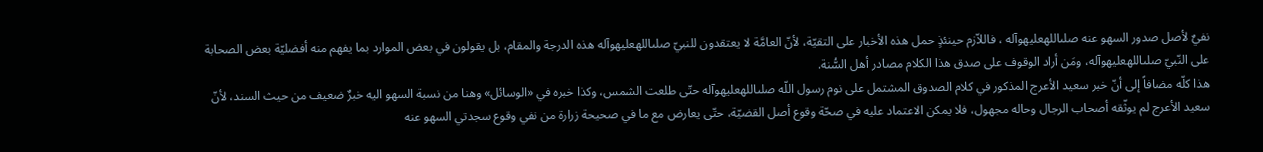نفيٌ لأصل صدور السهو عنه صلىاللهعليهوآله ، فاللاّزم حينئذٍ حمل هذه الأخبار على التقيّة، لأنّ العامَّة لا يعتقدون للنبيّ صلىاللهعليهوآله هذه الدرجة والمقام، بل يقولون في بعض الموارد بما يفهم منه أفضليّة بعض الصحابة على النّبيّ صلىاللهعليهوآله، ومَن أراد الوقوف على صدق هذا الكلام مصادر أهل السُّنة.
هذا كلّه مضافاً إلى أنّ خبر سعيد الأعرج المذكور في كلام الصدوق المشتمل على نوم رسول اللّه صلىاللهعليهوآله حتّى طلعت الشمس، وكذا خبره في «الوسائل» وهنا من نسبة السهو اليه خبرٌ ضعيف من حيث السند، لأنّ سعيد الأعرج لم يوثّقه أصحاب الرجال وحاله مجهول، فلا يمكن الاعتماد عليه في صحّة وقوع أصل القضيّة، حتّى يعارض مع ما في صحيحة زرارة من نفي وقوع سجدتي السهو عنه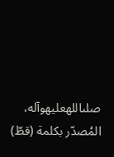صلىاللهعليهوآله، المُصدّر بكلمة (قطّ)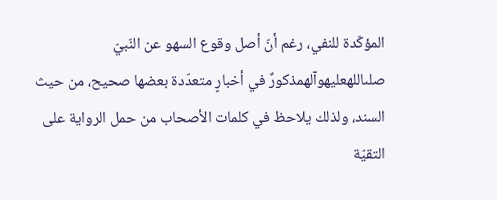المؤكّدة للنفي، رغم أنّ أصل وقوع السهو عن النّبيّ صلىاللهعليهوآلهمذكورٌ في أخبارٍ متعدّدة بعضها صحيح، من حيث السند، ولذلك يلاحظ في كلمات الأصحاب من حمل الرواية على التقيّة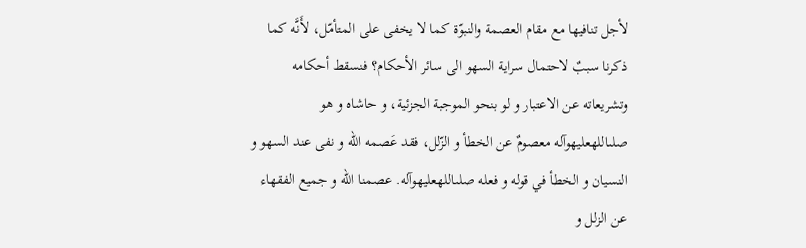لأجل تنافيها مع مقام العصمة والنبوّة كما لا يخفى على المتأمّل، لأَنَّه كما ذكرنا سببٌ لاحتمال سراية السهو الى سائر الأحكام؟ فنسقط أحكامه وتشريعاته عن الاعتبار و لو بنحو الموجبة الجزئية، و حاشاه و هو صلىاللهعليهوآله معصومٌ عن الخطأ و الزّلل، فقد عَصمه اللّه و نفى عند السهو و النسيان و الخطأ في قوله و فعله صلىاللهعليهوآله. عصمنا اللّه و جميع الفقهاء عن الزلل و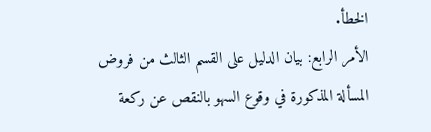الخطأ.
الأمر الرابع: بيان الدليل على القسم الثالث من فروض المسألة المذكورة في وقوع السهو بالنقص عن ركعة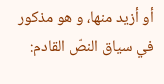أو أزيد منها، و هو مذكور في سياق النصّ القادم: